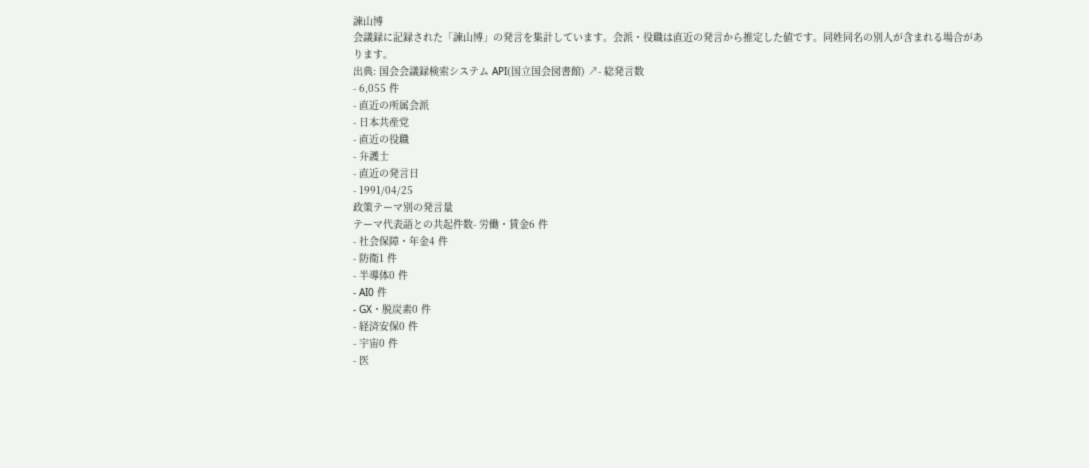諫山博
会議録に記録された「諫山博」の発言を集計しています。会派・役職は直近の発言から推定した値です。同姓同名の別人が含まれる場合があります。
出典: 国会会議録検索システム API(国立国会図書館) ↗- 総発言数
- 6,055 件
- 直近の所属会派
- 日本共産党
- 直近の役職
- 弁護士
- 直近の発言日
- 1991/04/25
政策テーマ別の発言量
テーマ代表語との共起件数- 労働・賃金6 件
- 社会保障・年金4 件
- 防衛1 件
- 半導体0 件
- AI0 件
- GX・脱炭素0 件
- 経済安保0 件
- 宇宙0 件
- 医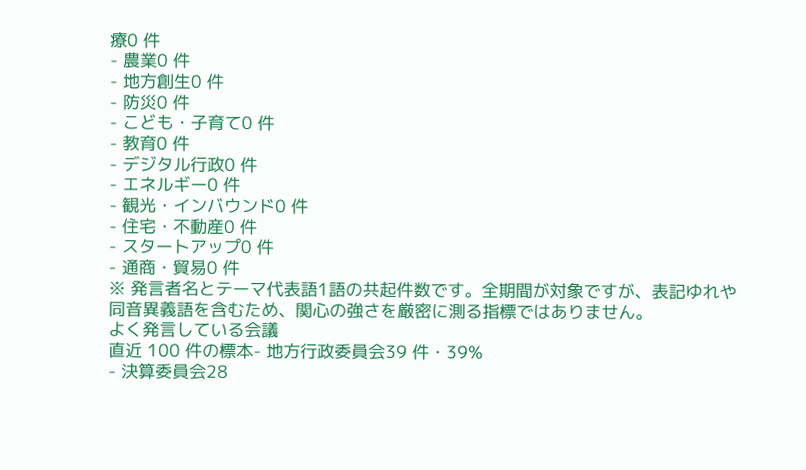療0 件
- 農業0 件
- 地方創生0 件
- 防災0 件
- こども・子育て0 件
- 教育0 件
- デジタル行政0 件
- エネルギー0 件
- 観光・インバウンド0 件
- 住宅・不動産0 件
- スタートアップ0 件
- 通商・貿易0 件
※ 発言者名とテーマ代表語1語の共起件数です。全期間が対象ですが、表記ゆれや 同音異義語を含むため、関心の強さを厳密に測る指標ではありません。
よく発言している会議
直近 100 件の標本- 地方行政委員会39 件・39%
- 決算委員会28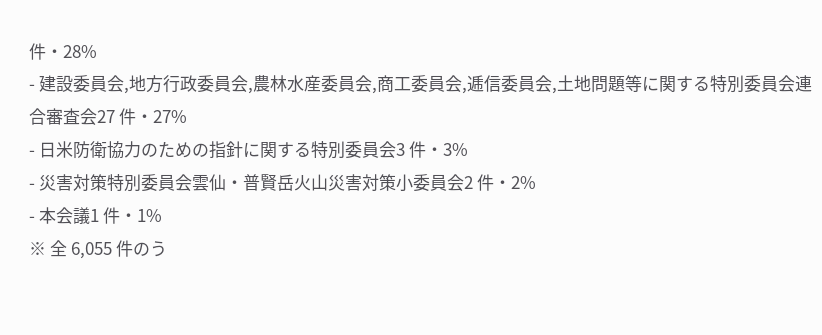件・28%
- 建設委員会,地方行政委員会,農林水産委員会,商工委員会,逓信委員会,土地問題等に関する特別委員会連合審査会27 件・27%
- 日米防衛協力のための指針に関する特別委員会3 件・3%
- 災害対策特別委員会雲仙・普賢岳火山災害対策小委員会2 件・2%
- 本会議1 件・1%
※ 全 6,055 件のう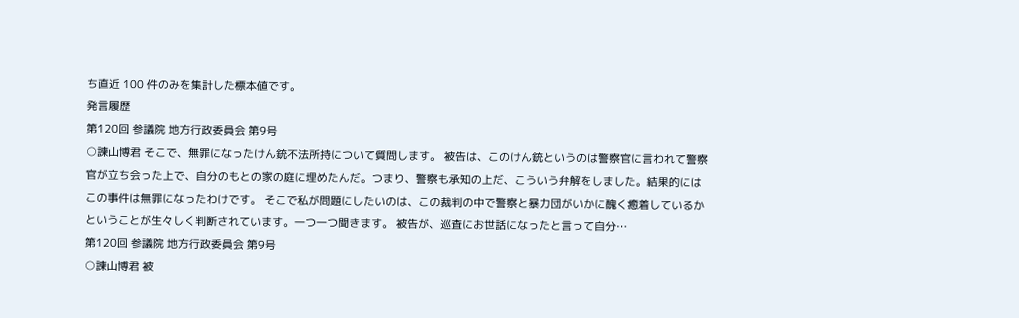ち直近 100 件のみを集計した標本値です。
発言履歴
第120回 参議院 地方行政委員会 第9号
○諫山博君 そこで、無罪になったけん銃不法所持について質問します。 被告は、このけん銃というのは警察官に言われて警察官が立ち会った上で、自分のもとの家の庭に埋めたんだ。つまり、警察も承知の上だ、こういう弁解をしました。結果的にはこの事件は無罪になったわけです。 そこで私が問題にしたいのは、この裁判の中で警察と暴力団がいかに醜く癒着しているかということが生々しく判断されています。一つ一つ聞きます。 被告が、巡査にお世話になったと言って自分…
第120回 参議院 地方行政委員会 第9号
○諫山博君 被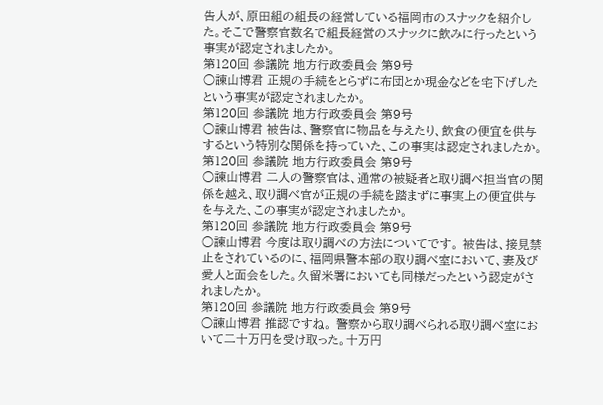告人が、原田組の組長の経営している福岡市のスナックを紹介した。そこで警察官数名で組長経営のスナックに飲みに行ったという事実が認定されましたか。
第120回 参議院 地方行政委員会 第9号
○諫山博君 正規の手続をとらずに布団とか現金などを宅下げしたという事実が認定されましたか。
第120回 参議院 地方行政委員会 第9号
○諫山博君 被告は、警察官に物品を与えたり、飲食の便宜を供与するという特別な関係を持っていた、この事実は認定されましたか。
第120回 参議院 地方行政委員会 第9号
○諫山博君 二人の警察官は、通常の被疑者と取り調べ担当官の関係を越え、取り調べ官が正規の手続を踏まずに事実上の便宜供与を与えた、この事実が認定されましたか。
第120回 参議院 地方行政委員会 第9号
○諫山博君 今度は取り調べの方法についてです。 被告は、接見禁止をされているのに、福岡県警本部の取り調べ室において、妻及び愛人と面会をした。久留米署においても同様だったという認定がされましたか。
第120回 参議院 地方行政委員会 第9号
○諫山博君 推認ですね。 警察から取り調べられる取り調べ室において二十万円を受け取った。十万円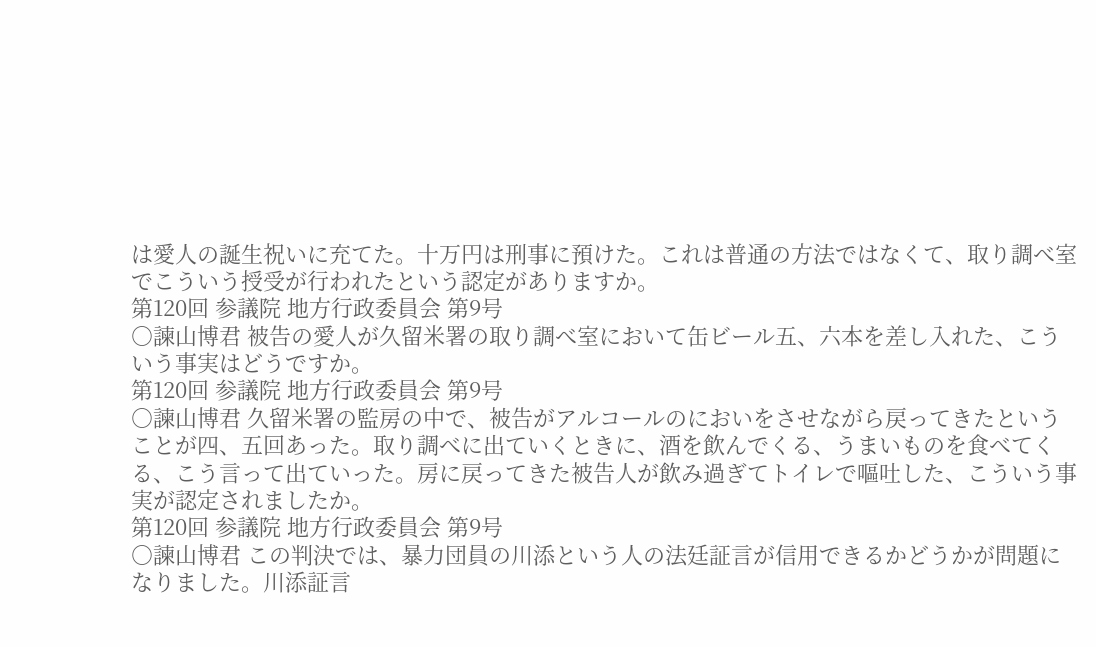は愛人の誕生祝いに充てた。十万円は刑事に預けた。これは普通の方法ではなくて、取り調べ室でこういう授受が行われたという認定がありますか。
第120回 参議院 地方行政委員会 第9号
○諫山博君 被告の愛人が久留米署の取り調べ室において缶ビール五、六本を差し入れた、こういう事実はどうですか。
第120回 参議院 地方行政委員会 第9号
○諫山博君 久留米署の監房の中で、被告がアルコールのにおいをさせながら戻ってきたということが四、五回あった。取り調べに出ていくときに、酒を飲んでくる、うまいものを食べてくる、こう言って出ていった。房に戻ってきた被告人が飲み過ぎてトイレで嘔吐した、こういう事実が認定されましたか。
第120回 参議院 地方行政委員会 第9号
○諫山博君 この判決では、暴力団員の川添という人の法廷証言が信用できるかどうかが問題になりました。川添証言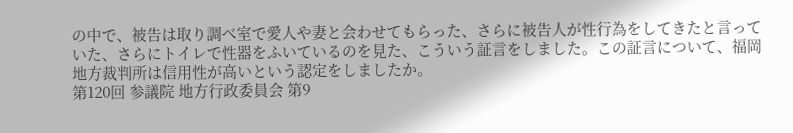の中で、被告は取り調べ室で愛人や妻と会わせてもらった、さらに被告人が性行為をしてきたと言っていた、さらにトイレで性器をふいているのを見た、こういう証言をしました。この証言について、福岡地方裁判所は信用性が高いという認定をしましたか。
第120回 参議院 地方行政委員会 第9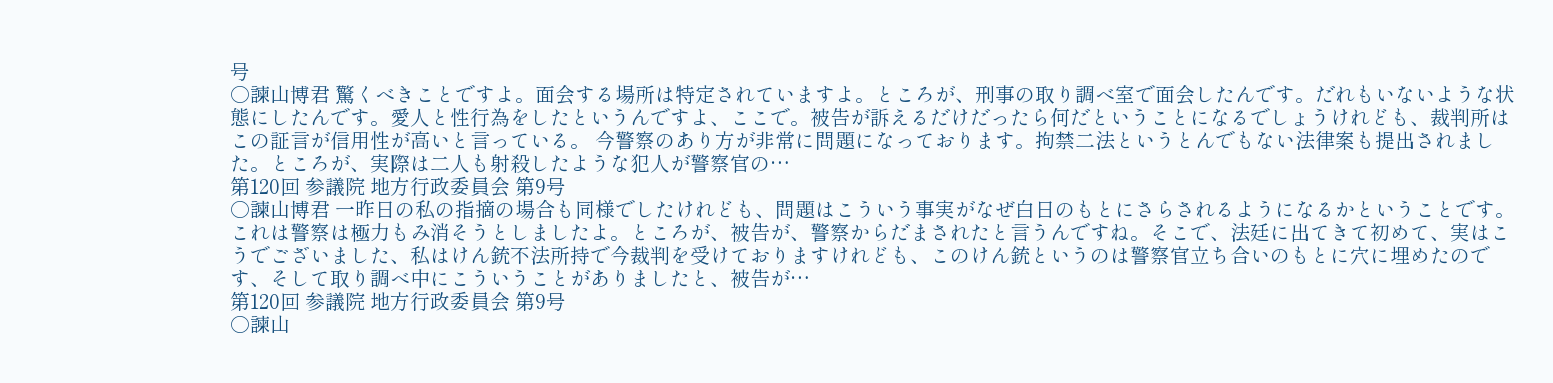号
○諫山博君 驚くべきことですよ。面会する場所は特定されていますよ。ところが、刑事の取り調べ室で面会したんです。だれもいないような状態にしたんです。愛人と性行為をしたというんですよ、ここで。被告が訴えるだけだったら何だということになるでしょうけれども、裁判所はこの証言が信用性が高いと言っている。 今警察のあり方が非常に問題になっております。拘禁二法というとんでもない法律案も提出されました。ところが、実際は二人も射殺したような犯人が警察官の…
第120回 参議院 地方行政委員会 第9号
○諫山博君 一昨日の私の指摘の場合も同様でしたけれども、問題はこういう事実がなぜ白日のもとにさらされるようになるかということです。これは警察は極力もみ消そうとしましたよ。ところが、被告が、警察からだまされたと言うんですね。そこで、法廷に出てきて初めて、実はこうでございました、私はけん銃不法所持で今裁判を受けておりますけれども、このけん銃というのは警察官立ち合いのもとに穴に埋めたのです、そして取り調べ中にこういうことがありましたと、被告が…
第120回 参議院 地方行政委員会 第9号
○諫山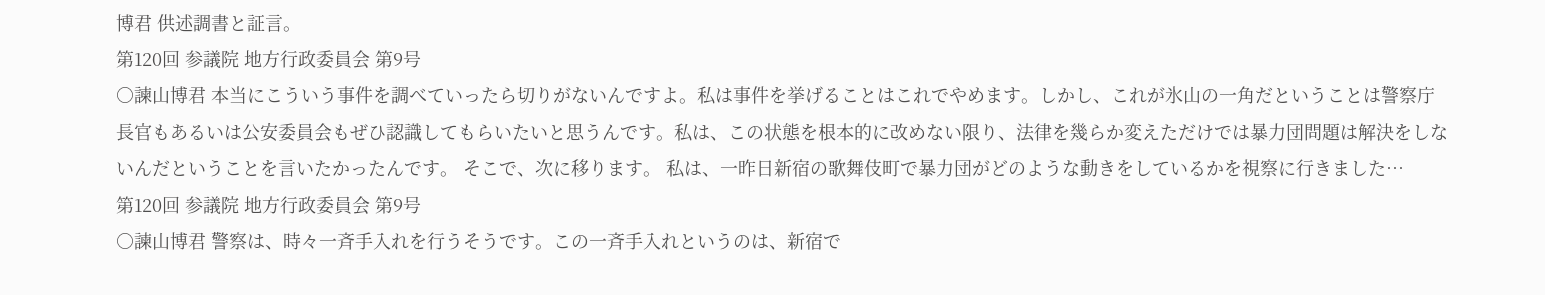博君 供述調書と証言。
第120回 参議院 地方行政委員会 第9号
○諫山博君 本当にこういう事件を調べていったら切りがないんですよ。私は事件を挙げることはこれでやめます。しかし、これが氷山の一角だということは警察庁長官もあるいは公安委員会もぜひ認識してもらいたいと思うんです。私は、この状態を根本的に改めない限り、法律を幾らか変えただけでは暴力団問題は解決をしないんだということを言いたかったんです。 そこで、次に移ります。 私は、一昨日新宿の歌舞伎町で暴力団がどのような動きをしているかを視察に行きました…
第120回 参議院 地方行政委員会 第9号
○諫山博君 警察は、時々一斉手入れを行うそうです。この一斉手入れというのは、新宿で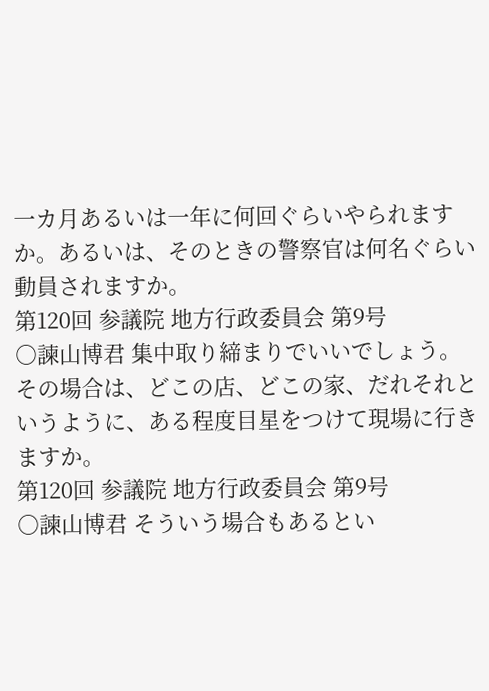一カ月あるいは一年に何回ぐらいやられますか。あるいは、そのときの警察官は何名ぐらい動員されますか。
第120回 参議院 地方行政委員会 第9号
○諫山博君 集中取り締まりでいいでしょう。その場合は、どこの店、どこの家、だれそれというように、ある程度目星をつけて現場に行きますか。
第120回 参議院 地方行政委員会 第9号
○諫山博君 そういう場合もあるとい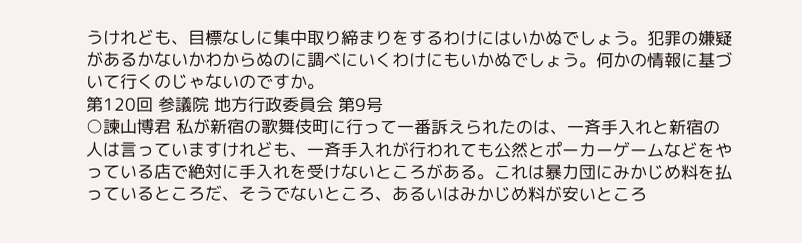うけれども、目標なしに集中取り締まりをするわけにはいかぬでしょう。犯罪の嫌疑があるかないかわからぬのに調べにいくわけにもいかぬでしょう。何かの情報に基づいて行くのじゃないのですか。
第120回 参議院 地方行政委員会 第9号
○諫山博君 私が新宿の歌舞伎町に行って一番訴えられたのは、一斉手入れと新宿の人は言っていますけれども、一斉手入れが行われても公然とポーカーゲームなどをやっている店で絶対に手入れを受けないところがある。これは暴力団にみかじめ料を払っているところだ、そうでないところ、あるいはみかじめ料が安いところ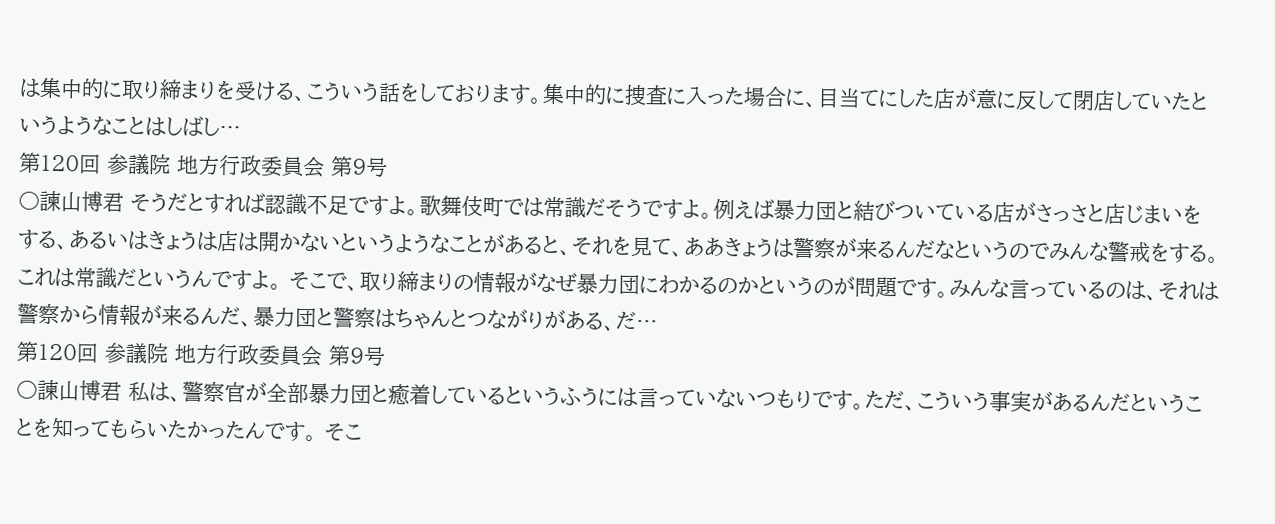は集中的に取り締まりを受ける、こういう話をしております。集中的に捜査に入った場合に、目当てにした店が意に反して閉店していたというようなことはしばし…
第120回 参議院 地方行政委員会 第9号
○諫山博君 そうだとすれば認識不足ですよ。歌舞伎町では常識だそうですよ。例えば暴力団と結びついている店がさっさと店じまいをする、あるいはきょうは店は開かないというようなことがあると、それを見て、ああきょうは警察が来るんだなというのでみんな警戒をする。これは常識だというんですよ。 そこで、取り締まりの情報がなぜ暴力団にわかるのかというのが問題です。みんな言っているのは、それは警察から情報が来るんだ、暴力団と警察はちゃんとつながりがある、だ…
第120回 参議院 地方行政委員会 第9号
○諫山博君 私は、警察官が全部暴力団と癒着しているというふうには言っていないつもりです。ただ、こういう事実があるんだということを知ってもらいたかったんです。 そこ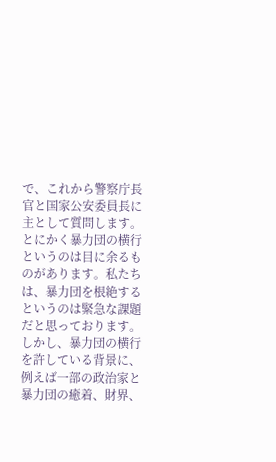で、これから警察庁長官と国家公安委員長に主として質問します。 とにかく暴力団の横行というのは目に余るものがあります。私たちは、暴力団を根絶するというのは緊急な課題だと思っております。しかし、暴力団の横行を許している背景に、例えば一部の政治家と暴力団の癒着、財界、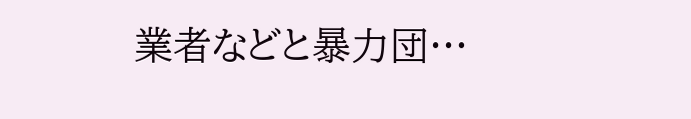業者などと暴力団…